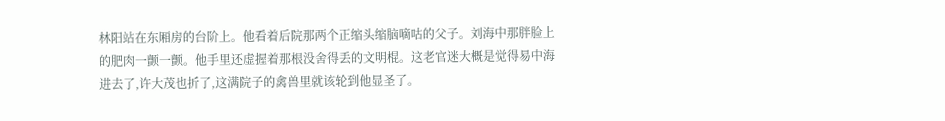林阳站在东厢房的台阶上。他看着后院那两个正缩头缩脑嘀咕的父子。刘海中那胖脸上的肥肉一颤一颤。他手里还虚握着那根没舍得丢的文明棍。这老官迷大概是觉得易中海进去了,许大茂也折了,这满院子的禽兽里就该轮到他显圣了。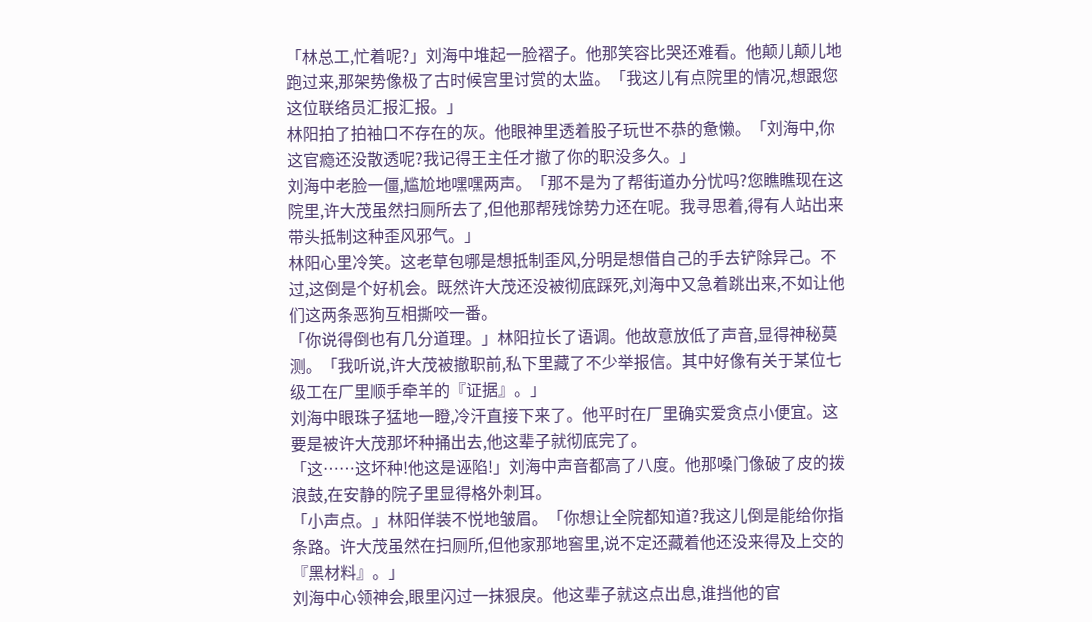「林总工,忙着呢?」刘海中堆起一脸褶子。他那笑容比哭还难看。他颠儿颠儿地跑过来,那架势像极了古时候宫里讨赏的太监。「我这儿有点院里的情况,想跟您这位联络员汇报汇报。」
林阳拍了拍袖口不存在的灰。他眼神里透着股子玩世不恭的惫懒。「刘海中,你这官瘾还没散透呢?我记得王主任才撤了你的职没多久。」
刘海中老脸一僵,尴尬地嘿嘿两声。「那不是为了帮街道办分忧吗?您瞧瞧现在这院里,许大茂虽然扫厕所去了,但他那帮残馀势力还在呢。我寻思着,得有人站出来带头抵制这种歪风邪气。」
林阳心里冷笑。这老草包哪是想抵制歪风,分明是想借自己的手去铲除异己。不过,这倒是个好机会。既然许大茂还没被彻底踩死,刘海中又急着跳出来,不如让他们这两条恶狗互相撕咬一番。
「你说得倒也有几分道理。」林阳拉长了语调。他故意放低了声音,显得神秘莫测。「我听说,许大茂被撤职前,私下里藏了不少举报信。其中好像有关于某位七级工在厂里顺手牵羊的『证据』。」
刘海中眼珠子猛地一瞪,冷汗直接下来了。他平时在厂里确实爱贪点小便宜。这要是被许大茂那坏种捅出去,他这辈子就彻底完了。
「这……这坏种!他这是诬陷!」刘海中声音都高了八度。他那嗓门像破了皮的拨浪鼓,在安静的院子里显得格外刺耳。
「小声点。」林阳佯装不悦地皱眉。「你想让全院都知道?我这儿倒是能给你指条路。许大茂虽然在扫厕所,但他家那地窖里,说不定还藏着他还没来得及上交的『黑材料』。」
刘海中心领神会,眼里闪过一抹狠戾。他这辈子就这点出息,谁挡他的官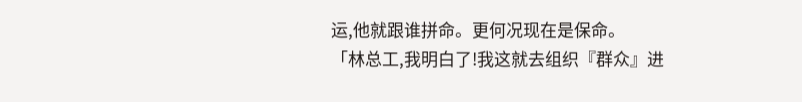运,他就跟谁拼命。更何况现在是保命。
「林总工,我明白了!我这就去组织『群众』进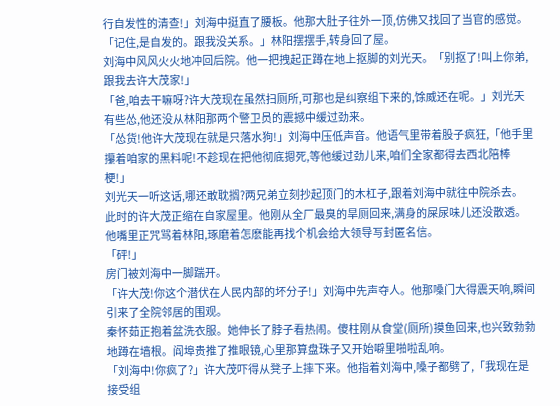行自发性的清查!」刘海中挺直了腰板。他那大肚子往外一顶,仿佛又找回了当官的感觉。
「记住,是自发的。跟我没关系。」林阳摆摆手,转身回了屋。
刘海中风风火火地冲回后院。他一把拽起正蹲在地上抠脚的刘光天。「别抠了!叫上你弟,跟我去许大茂家!」
「爸,咱去干嘛呀?许大茂现在虽然扫厕所,可那也是纠察组下来的,馀威还在呢。」刘光天有些怂,他还没从林阳那两个警卫员的震撼中缓过劲来。
「怂货!他许大茂现在就是只落水狗!」刘海中压低声音。他语气里带着股子疯狂,「他手里攥着咱家的黑料呢!不趁现在把他彻底摁死,等他缓过劲儿来,咱们全家都得去西北陪棒梗!」
刘光天一听这话,哪还敢耽搁?两兄弟立刻抄起顶门的木杠子,跟着刘海中就往中院杀去。
此时的许大茂正缩在自家屋里。他刚从全厂最臭的旱厕回来,满身的屎尿味儿还没散透。他嘴里正咒骂着林阳,琢磨着怎麽能再找个机会给大领导写封匿名信。
「砰!」
房门被刘海中一脚踹开。
「许大茂!你这个潜伏在人民内部的坏分子!」刘海中先声夺人。他那嗓门大得震天响,瞬间引来了全院邻居的围观。
秦怀茹正抱着盆洗衣服。她伸长了脖子看热闹。傻柱刚从食堂(厕所)摸鱼回来,也兴致勃勃地蹲在墙根。阎埠贵推了推眼镜,心里那算盘珠子又开始噼里啪啦乱响。
「刘海中!你疯了?」许大茂吓得从凳子上摔下来。他指着刘海中,嗓子都劈了,「我现在是接受组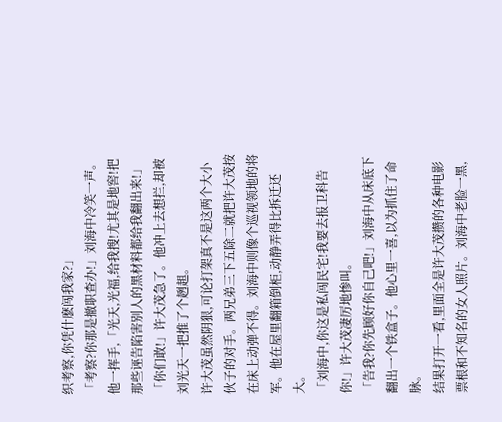织考察,你凭什麽闯我家?」
「考察?你那是撤职查办!」刘海中冷笑一声。他一挥手,「光天,光福,给我搜!尤其是地窖!把那些诬告陷害别人的黑材料都给我翻出来!」
「你们敢!」许大茂急了。他冲上去想拦,却被刘光天一把推了个趔趄。
许大茂虽然阴狠,可论打架真不是这两个大小伙子的对手。两兄弟三下五除二就把许大茂按在床上动弹不得。刘海中则像个巡视领地的将军。他在屋里翻箱倒柜,动静弄得比拆迁还大。
「刘海中,你这是私闯民宅!我要去报卫科告你!」许大茂凄厉地惨叫。
「告我?你先顾好你自己吧!」刘海中从床底下翻出一个铁盒子。他心里一喜,以为抓住了命脉。
结果打开一看,里面全是许大茂攒的各种电影票根和不知名的女人照片。刘海中老脸一黑,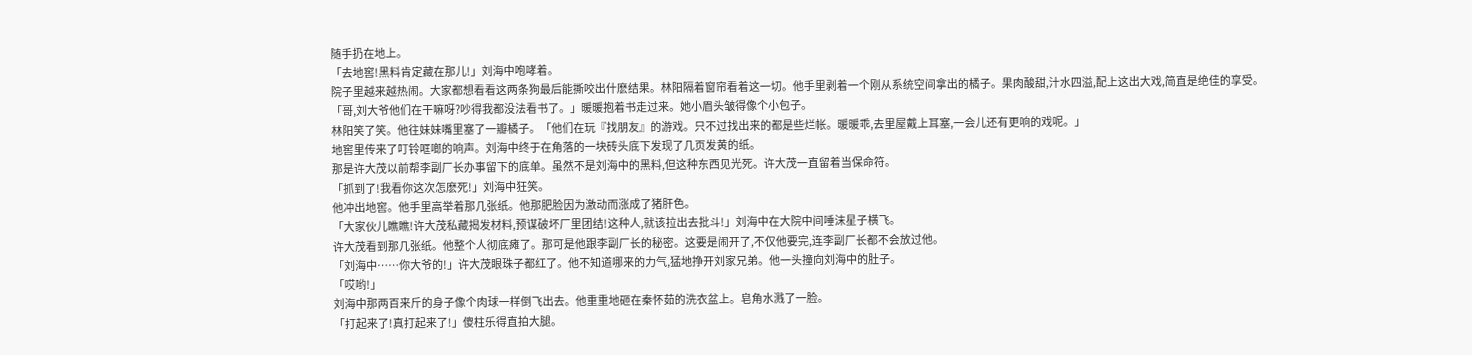随手扔在地上。
「去地窖!黑料肯定藏在那儿!」刘海中咆哮着。
院子里越来越热闹。大家都想看看这两条狗最后能撕咬出什麽结果。林阳隔着窗帘看着这一切。他手里剥着一个刚从系统空间拿出的橘子。果肉酸甜,汁水四溢,配上这出大戏,简直是绝佳的享受。
「哥,刘大爷他们在干嘛呀?吵得我都没法看书了。」暖暖抱着书走过来。她小眉头皱得像个小包子。
林阳笑了笑。他往妹妹嘴里塞了一瓣橘子。「他们在玩『找朋友』的游戏。只不过找出来的都是些烂帐。暖暖乖,去里屋戴上耳塞,一会儿还有更响的戏呢。」
地窖里传来了叮铃哐啷的响声。刘海中终于在角落的一块砖头底下发现了几页发黄的纸。
那是许大茂以前帮李副厂长办事留下的底单。虽然不是刘海中的黑料,但这种东西见光死。许大茂一直留着当保命符。
「抓到了!我看你这次怎麽死!」刘海中狂笑。
他冲出地窖。他手里高举着那几张纸。他那肥脸因为激动而涨成了猪肝色。
「大家伙儿瞧瞧!许大茂私藏揭发材料,预谋破坏厂里团结!这种人,就该拉出去批斗!」刘海中在大院中间唾沫星子横飞。
许大茂看到那几张纸。他整个人彻底瘫了。那可是他跟李副厂长的秘密。这要是闹开了,不仅他要完,连李副厂长都不会放过他。
「刘海中……你大爷的!」许大茂眼珠子都红了。他不知道哪来的力气,猛地挣开刘家兄弟。他一头撞向刘海中的肚子。
「哎哟!」
刘海中那两百来斤的身子像个肉球一样倒飞出去。他重重地砸在秦怀茹的洗衣盆上。皂角水溅了一脸。
「打起来了!真打起来了!」傻柱乐得直拍大腿。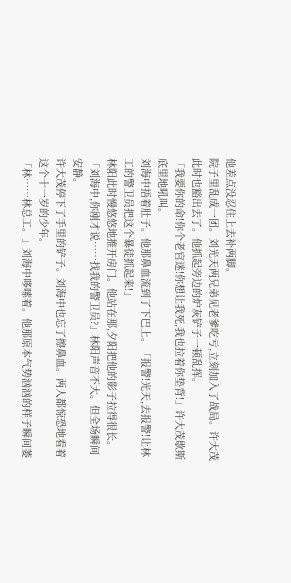他差点没忍住上去补两脚。
院子里乱成一团。刘光天两兄弟见老爹吃亏,立刻加入了战局。许大茂此时也豁出去了。他抓起旁边的炉灰铲子一顿乱挥。
「我要你的命!你个老官迷!你想让我死,我也拉着你垫背!」许大茂歇斯底里地吼叫。
刘海中捂着肚子。他那鼻血流到了下巴上。「报警!光天,去报警!让林工的警卫员把这个暴徒抓起来!」
林阳此时慢悠悠地推开房门。他站在那,夕阳把他的影子拉得很长。
「刘海中,你刚才说……找我的警卫员?」林阳声音不大。但全场瞬间安静。
许大茂停下了手里的铲子。刘海中也忘了擦鼻血。两人都惊恐地看着这个十一岁的少年。
「林……林总工。」刘海中哆嗦着。他那原本气势汹汹的样子瞬间萎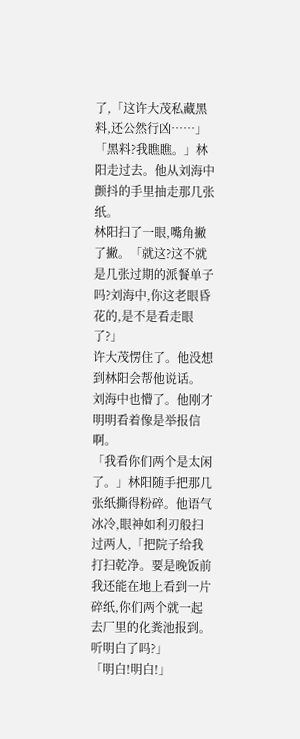了,「这许大茂私藏黑料,还公然行凶……」
「黑料?我瞧瞧。」林阳走过去。他从刘海中颤抖的手里抽走那几张纸。
林阳扫了一眼,嘴角撇了撇。「就这?这不就是几张过期的派餐单子吗?刘海中,你这老眼昏花的,是不是看走眼了?」
许大茂愣住了。他没想到林阳会帮他说话。
刘海中也懵了。他刚才明明看着像是举报信啊。
「我看你们两个是太闲了。」林阳随手把那几张纸撕得粉碎。他语气冰冷,眼神如利刃般扫过两人,「把院子给我打扫乾净。要是晚饭前我还能在地上看到一片碎纸,你们两个就一起去厂里的化粪池报到。听明白了吗?」
「明白!明白!」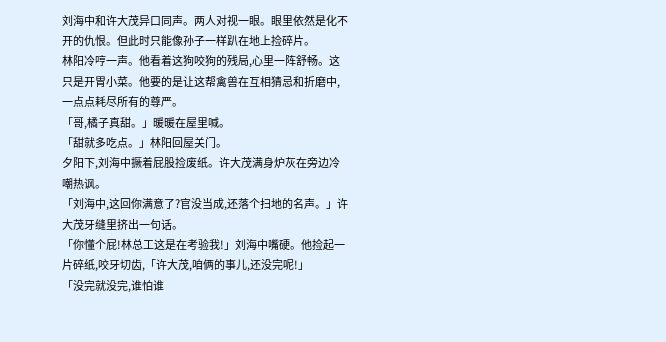刘海中和许大茂异口同声。两人对视一眼。眼里依然是化不开的仇恨。但此时只能像孙子一样趴在地上捡碎片。
林阳冷哼一声。他看着这狗咬狗的残局,心里一阵舒畅。这只是开胃小菜。他要的是让这帮禽兽在互相猜忌和折磨中,一点点耗尽所有的尊严。
「哥,橘子真甜。」暖暖在屋里喊。
「甜就多吃点。」林阳回屋关门。
夕阳下,刘海中撅着屁股捡废纸。许大茂满身炉灰在旁边冷嘲热讽。
「刘海中,这回你满意了?官没当成,还落个扫地的名声。」许大茂牙缝里挤出一句话。
「你懂个屁!林总工这是在考验我!」刘海中嘴硬。他捡起一片碎纸,咬牙切齿,「许大茂,咱俩的事儿,还没完呢!」
「没完就没完,谁怕谁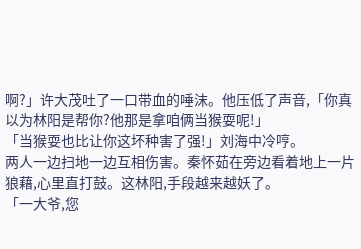啊?」许大茂吐了一口带血的唾沫。他压低了声音,「你真以为林阳是帮你?他那是拿咱俩当猴耍呢!」
「当猴耍也比让你这坏种害了强!」刘海中冷哼。
两人一边扫地一边互相伤害。秦怀茹在旁边看着地上一片狼藉,心里直打鼓。这林阳,手段越来越妖了。
「一大爷,您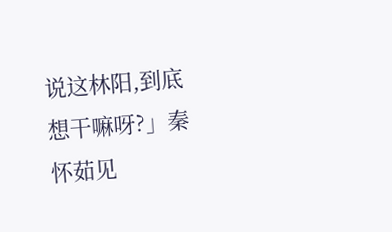说这林阳,到底想干嘛呀?」秦怀茹见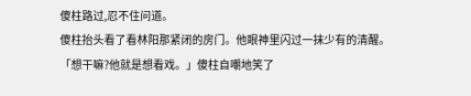傻柱路过,忍不住问道。
傻柱抬头看了看林阳那紧闭的房门。他眼神里闪过一抹少有的清醒。
「想干嘛?他就是想看戏。」傻柱自嘲地笑了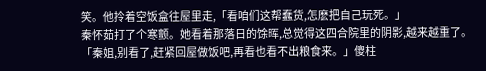笑。他拎着空饭盒往屋里走,「看咱们这帮蠢货,怎麽把自己玩死。」
秦怀茹打了个寒颤。她看着那落日的馀晖,总觉得这四合院里的阴影,越来越重了。
「秦姐,别看了,赶紧回屋做饭吧,再看也看不出粮食来。」傻柱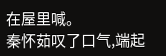在屋里喊。
秦怀茹叹了口气,端起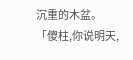沉重的木盆。
「傻柱,你说明天,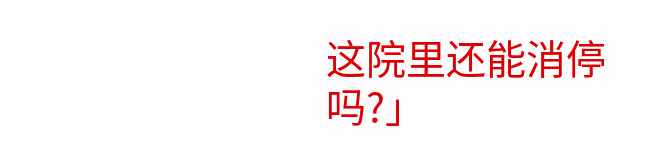这院里还能消停吗?」